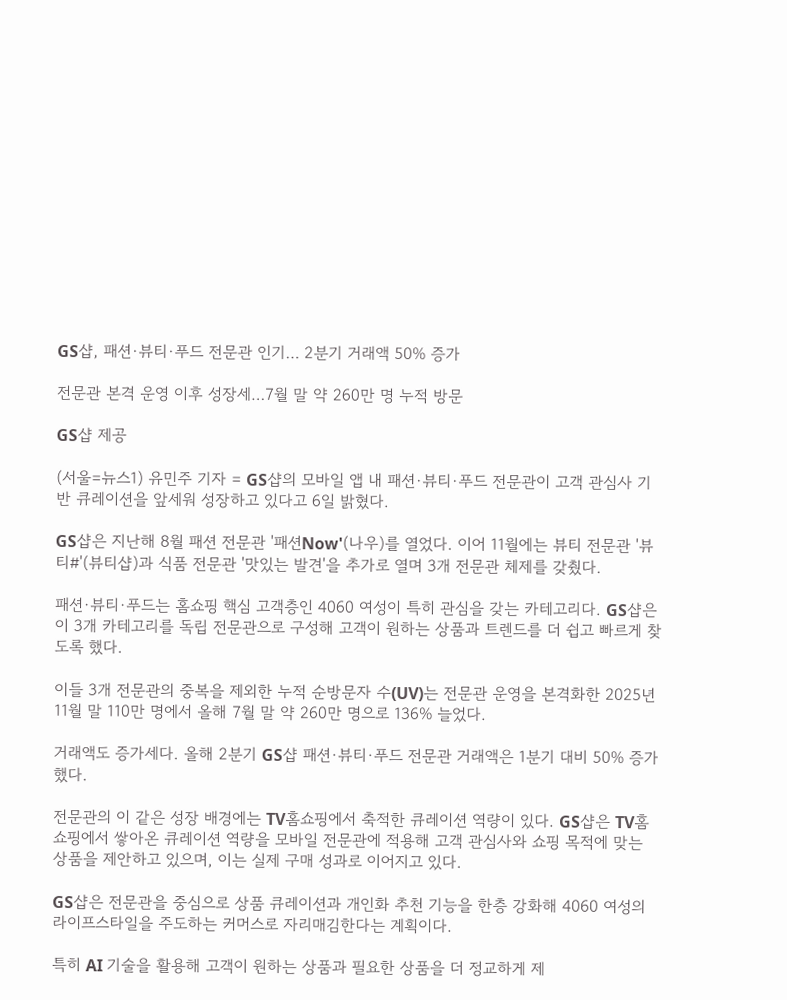GS샵, 패션·뷰티·푸드 전문관 인기… 2분기 거래액 50% 증가

전문관 본격 운영 이후 성장세…7월 말 약 260만 명 누적 방문

GS샵 제공

(서울=뉴스1) 유민주 기자 = GS샵의 모바일 앱 내 패션·뷰티·푸드 전문관이 고객 관심사 기반 큐레이션을 앞세워 성장하고 있다고 6일 밝혔다.

GS샵은 지난해 8월 패션 전문관 '패션Now'(나우)를 열었다. 이어 11월에는 뷰티 전문관 '뷰티#'(뷰티샵)과 식품 전문관 '맛있는 발견'을 추가로 열며 3개 전문관 체제를 갖췄다.

패션·뷰티·푸드는 홈쇼핑 핵심 고객층인 4060 여성이 특히 관심을 갖는 카테고리다. GS샵은 이 3개 카테고리를 독립 전문관으로 구성해 고객이 원하는 상품과 트렌드를 더 쉽고 빠르게 찾도록 했다.

이들 3개 전문관의 중복을 제외한 누적 순방문자 수(UV)는 전문관 운영을 본격화한 2025년 11월 말 110만 명에서 올해 7월 말 약 260만 명으로 136% 늘었다.

거래액도 증가세다. 올해 2분기 GS샵 패션·뷰티·푸드 전문관 거래액은 1분기 대비 50% 증가했다.

전문관의 이 같은 성장 배경에는 TV홈쇼핑에서 축적한 큐레이션 역량이 있다. GS샵은 TV홈쇼핑에서 쌓아온 큐레이션 역량을 모바일 전문관에 적용해 고객 관심사와 쇼핑 목적에 맞는 상품을 제안하고 있으며, 이는 실제 구매 성과로 이어지고 있다.

GS샵은 전문관을 중심으로 상품 큐레이션과 개인화 추천 기능을 한층 강화해 4060 여성의 라이프스타일을 주도하는 커머스로 자리매김한다는 계획이다.

특히 AI 기술을 활용해 고객이 원하는 상품과 필요한 상품을 더 정교하게 제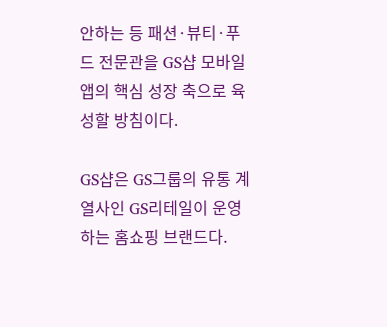안하는 등 패션·뷰티·푸드 전문관을 GS샵 모바일 앱의 핵심 성장 축으로 육성할 방침이다.

GS샵은 GS그룹의 유통 계열사인 GS리테일이 운영하는 홈쇼핑 브랜드다.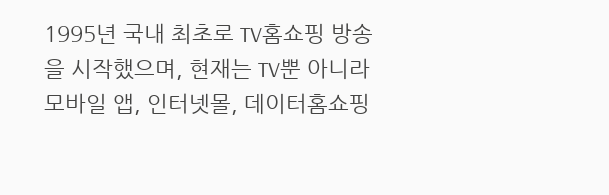1995년 국내 최초로 TV홈쇼핑 방송을 시작했으며, 현재는 TV뿐 아니라 모바일 앱, 인터넷몰, 데이터홈쇼핑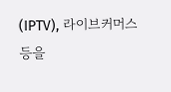(IPTV), 라이브커머스 등을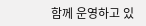함께 운영하고 있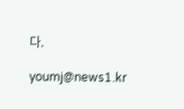다.

youmj@news1.kr